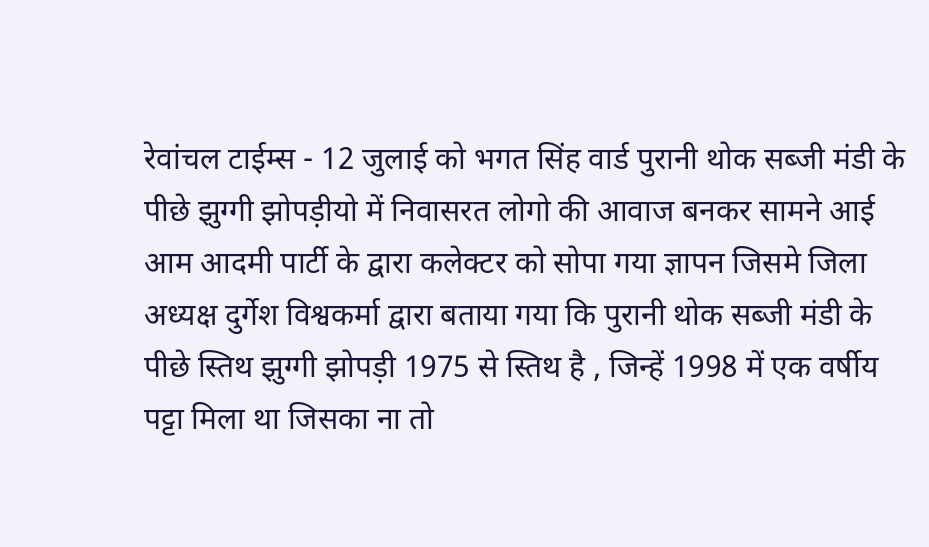रेवांचल टाईम्स - 12 जुलाई को भगत सिंह वार्ड पुरानी थोक सब्जी मंडी के पीछे झुग्गी झोपड़ीयो में निवासरत लोगो की आवाज बनकर सामने आई आम आदमी पार्टी के द्वारा कलेक्टर को सोपा गया ज्ञापन जिसमे जिला अध्यक्ष दुर्गेश विश्वकर्मा द्वारा बताया गया कि पुरानी थोक सब्जी मंडी के पीछे स्तिथ झुग्गी झोपड़ी 1975 से स्तिथ है , जिन्हें 1998 में एक वर्षीय पट्टा मिला था जिसका ना तो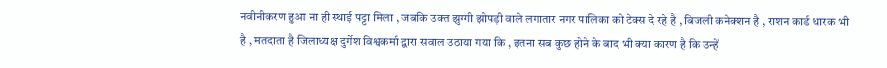नवीनीकरण हुआ ना ही स्थाई पट्टा मिला , जबकि उक्त झुग्गी झोपड़ी वाले लगातार नगर पालिका को टेक्स दे रहे है , बिजली कनेक्शन है , राशन कार्ड धारक भी है , मतदाता है जिलाध्यक्ष दुर्गेश विश्वकर्मा द्वारा सवाल उठाया गया कि , इतना सब कुछ होने के बाद भी क्या कारण है कि उन्हें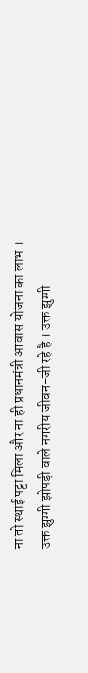ना तो स्थाई पट्टा मिला और ना ही प्रधानमंत्री आवास योजना का लाभ ।
उक्त झुग्गी झोपड़ी वाले नगरीय जीवन-जी रहे है । उक्त झुग्गी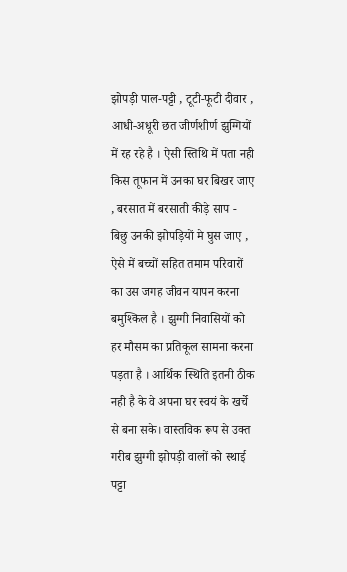झोपड़ी पाल-पट्टी , टूटी-फूटी दीवार , आधी-अधूरी छत जीर्णशीर्ण झुग्गियों में रह रहे है । ऐसी स्तिथि में पता नही किस तूफान में उनका घर बिखर जाए , बरसात में बरसाती कीड़े साप - बिछु उनकी झोपड़ियों मे घुस जाए , ऐसे में बच्चों सहित तमाम परिवारों का उस जगह जीवन यापन करना बमुश्किल है । झुग्गी निवासियों को हर मौसम का प्रतिकूल सामना करना पड़ता है । आर्थिक स्थिति इतनी ठीक नही है के वे अपना घर स्वयं के खर्चे से बना सके। वास्तविक रूप से उक्त गरीब झुग्गी झोपड़ी वालों को स्थाई पट्टा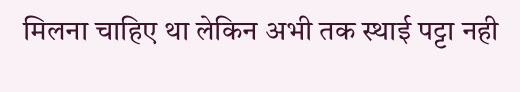मिलना चाहिए था लेकिन अभी तक स्थाई पट्टा नही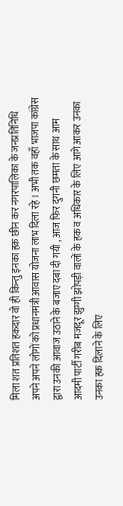मिला शत प्रतिशत हकदार वो ही किन्तु इनका हक़ छीन कर नगरपालिका के जनप्रतिनिधि अपने अपने लोगों को प्रधानमंत्री आवास योजना लाभ दिला रहे । अभी तक वहाँ भाजपा कांग्रेस द्वारा उनकी आवाज उठाने के बजाए दबा दी गयी , आज फिर दुगनी छमता के साथ आम आदमी पार्टी गरीब मजदूर झुग्गी झोपड़ी वालों के हक व अधिकार के लिए आगे आकर उनका उनका हक दिलाने के लिए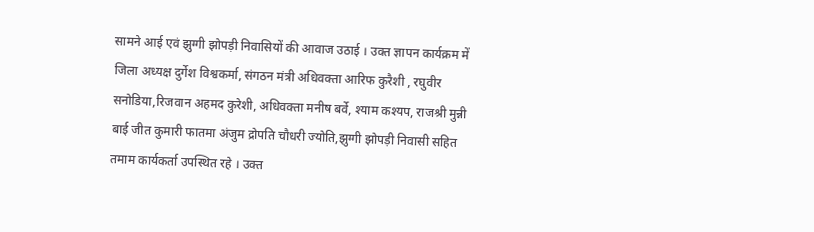सामने आई एवं झुग्गी झोपड़ी निवासियों की आवाज उठाई । उक्त ज्ञापन कार्यक्रम में जिला अध्यक्ष दुर्गेश विश्वकर्मा, संगठन मंत्री अधिवक्ता आरिफ कुरैशी , रघुवीर सनोडिया,रिजवान अहमद कुरेशी, अधिवक्ता मनीष बर्वे, श्याम कश्यप, राजश्री मुन्नी बाई जीत कुमारी फातमा अंजुम द्रोपति चौधरी ज्योति,झुग्गी झोपड़ी निवासी सहित तमाम कार्यकर्ता उपस्थित रहे । उक्त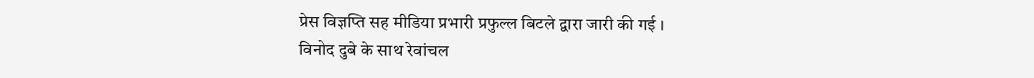प्रेस विज्ञप्ति सह मीडिया प्रभारी प्रफुल्ल बिटले द्वारा जारी की गई ।
विनोद दुबे के साथ रेवांचल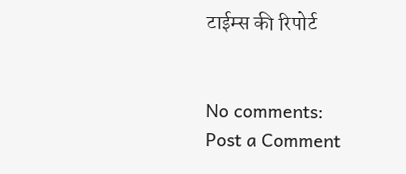टाईम्स की रिपोर्ट


No comments:
Post a Comment